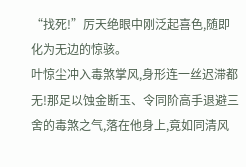“找死!”厉天绝眼中刚泛起喜色,随即化为无边的惊骇。
叶惊尘冲入毒煞掌风,身形连一丝迟滞都无!那足以蚀金断玉、令同阶高手退避三舍的毒煞之气,落在他身上,竟如同清风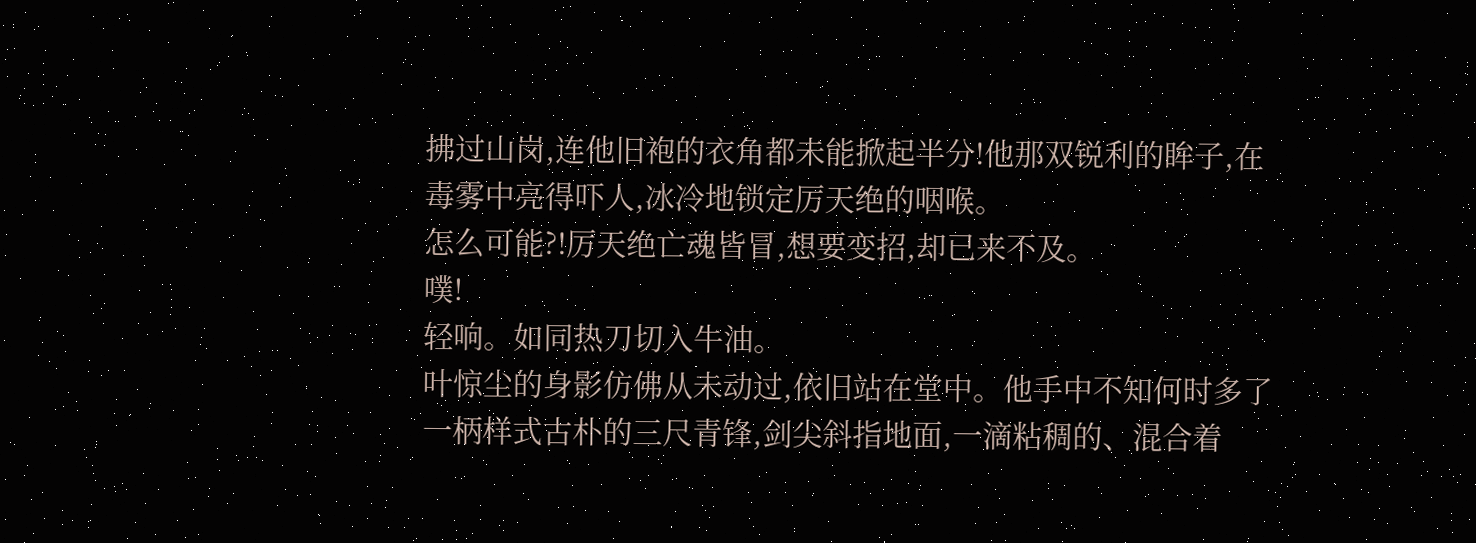拂过山岗,连他旧袍的衣角都未能掀起半分!他那双锐利的眸子,在毒雾中亮得吓人,冰冷地锁定厉天绝的咽喉。
怎么可能?!厉天绝亡魂皆冒,想要变招,却已来不及。
噗!
轻响。如同热刀切入牛油。
叶惊尘的身影仿佛从未动过,依旧站在堂中。他手中不知何时多了一柄样式古朴的三尺青锋,剑尖斜指地面,一滴粘稠的、混合着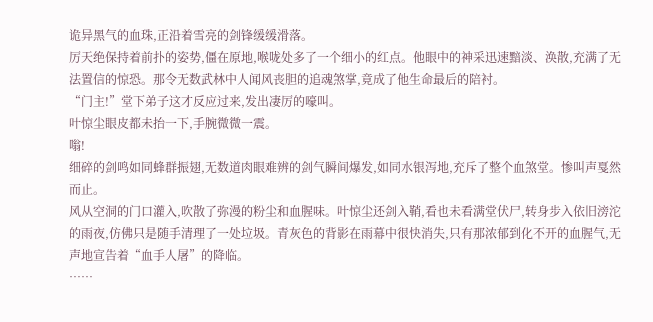诡异黑气的血珠,正沿着雪亮的剑锋缓缓滑落。
厉天绝保持着前扑的姿势,僵在原地,喉咙处多了一个细小的红点。他眼中的神采迅速黯淡、涣散,充满了无法置信的惊恐。那令无数武林中人闻风丧胆的追魂煞掌,竟成了他生命最后的陪衬。
“门主!”堂下弟子这才反应过来,发出凄厉的嚎叫。
叶惊尘眼皮都未抬一下,手腕微微一震。
嗡!
细碎的剑鸣如同蜂群振翅,无数道肉眼难辨的剑气瞬间爆发,如同水银泻地,充斥了整个血煞堂。惨叫声戛然而止。
风从空洞的门口灌入,吹散了弥漫的粉尘和血腥味。叶惊尘还剑入鞘,看也未看满堂伏尸,转身步入依旧滂沱的雨夜,仿佛只是随手清理了一处垃圾。青灰色的背影在雨幕中很快消失,只有那浓郁到化不开的血腥气,无声地宣告着“血手人屠”的降临。
……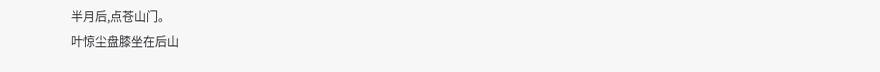半月后,点苍山门。
叶惊尘盘膝坐在后山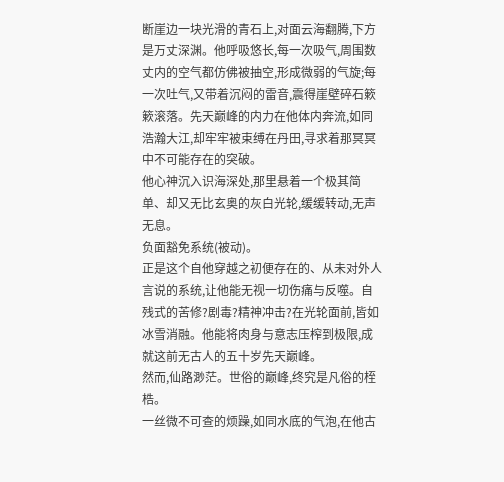断崖边一块光滑的青石上,对面云海翻腾,下方是万丈深渊。他呼吸悠长,每一次吸气,周围数丈内的空气都仿佛被抽空,形成微弱的气旋;每一次吐气,又带着沉闷的雷音,震得崖壁碎石簌簌滚落。先天巅峰的内力在他体内奔流,如同浩瀚大江,却牢牢被束缚在丹田,寻求着那冥冥中不可能存在的突破。
他心神沉入识海深处,那里悬着一个极其简单、却又无比玄奥的灰白光轮,缓缓转动,无声无息。
负面豁免系统(被动)。
正是这个自他穿越之初便存在的、从未对外人言说的系统,让他能无视一切伤痛与反噬。自残式的苦修?剧毒?精神冲击?在光轮面前,皆如冰雪消融。他能将肉身与意志压榨到极限,成就这前无古人的五十岁先天巅峰。
然而,仙路渺茫。世俗的巅峰,终究是凡俗的桎梏。
一丝微不可查的烦躁,如同水底的气泡,在他古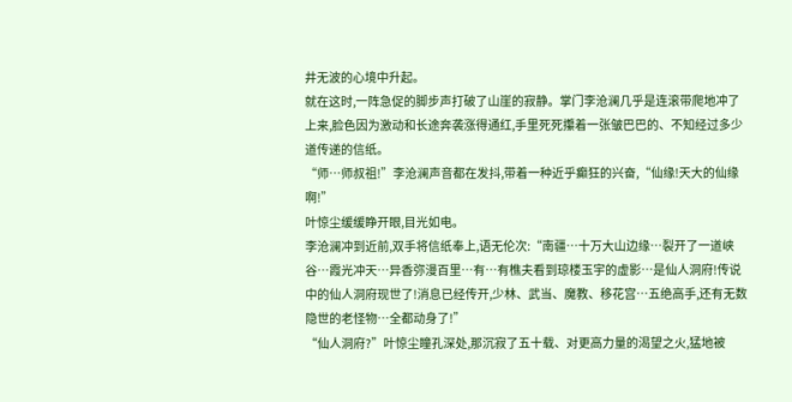井无波的心境中升起。
就在这时,一阵急促的脚步声打破了山崖的寂静。掌门李沧澜几乎是连滚带爬地冲了上来,脸色因为激动和长途奔袭涨得通红,手里死死攥着一张皱巴巴的、不知经过多少道传递的信纸。
“师…师叔祖!”李沧澜声音都在发抖,带着一种近乎癫狂的兴奋,“仙缘!天大的仙缘啊!”
叶惊尘缓缓睁开眼,目光如电。
李沧澜冲到近前,双手将信纸奉上,语无伦次:“南疆…十万大山边缘…裂开了一道峡谷…霞光冲天…异香弥漫百里…有…有樵夫看到琼楼玉宇的虚影…是仙人洞府!传说中的仙人洞府现世了!消息已经传开,少林、武当、魔教、移花宫…五绝高手,还有无数隐世的老怪物…全都动身了!”
“仙人洞府?”叶惊尘瞳孔深处,那沉寂了五十载、对更高力量的渴望之火,猛地被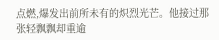点燃,爆发出前所未有的炽烈光芒。他接过那张轻飘飘却重逾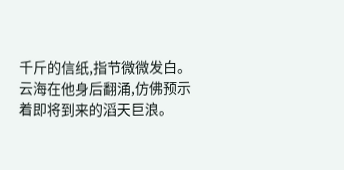千斤的信纸,指节微微发白。
云海在他身后翻涌,仿佛预示着即将到来的滔天巨浪。